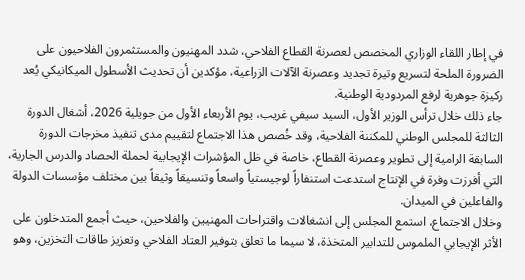في إطار اللقاء الوزاري المخصص لعصرنة القطاع الفلاحي، شدد المهنيون والمستثمرون الفلاحيون على الضرورة الملحة لتسريع وتيرة تجديد وعصرنة الآلات الزراعية، مؤكدين أن تحديث الأسطول الميكانيكي يُعد ركيزة جوهرية لرفع المردودية الوطنية.
جاء ذلك خلال ترأس الوزير الأول، السيد سيفي غريب، يوم الأربعاء الأول من جويلية 2026، أشغال الدورة الثالثة للمجلس الوطني للمكننة الفلاحية، وقد خُصص هذا الاجتماع لتقييم مدى تنفيذ مخرجات الدورة السابقة الرامية إلى تطوير وعصرنة القطاع، خاصة في ظل المؤشرات الإيجابية لحملة الحصاد والدرس الجارية، التي أفرزت وفرة في الإنتاج استدعت استنفاراً لوجيستياً واسعاً وتنسيقاً وثيقاً بين مختلف مؤسسات الدولة والفاعلين في الميدان.
وخلال الاجتماع، استمع المجلس إلى انشغالات واقتراحات المهنيين والفلاحين، حيث أجمع المتدخلون على الأثر الإيجابي الملموس للتدابير المتخذة، لا سيما ما تعلق بتوفير العتاد الفلاحي وتعزيز طاقات التخزين، وهو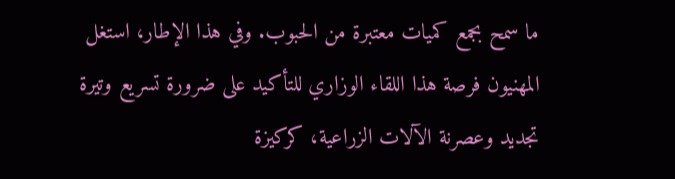ما سمح بجمع كميات معتبرة من الحبوب. وفي هذا الإطار، استغل المهنيون فرصة هذا اللقاء الوزاري للتأكيد على ضرورة تسريع وتيرة تجديد وعصرنة الآلات الزراعية، كركيزة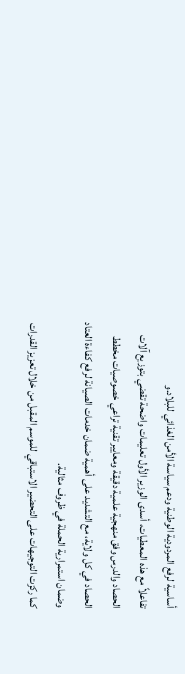أساسية لرفع المردودية الوطنية ودعم سياسة الأمن الغذائي للبلاد.و
تفاعلاً مع هذه المعطيات، أسدى الوزير الأول تعليمات واضحة تقضي بتوزيع آلات الحصاد والدرس وفق منهجية علمية دقيقة ومعايير تقنية تراعي خصوصيات مخطط الحصاد في كل ولاية، مع التشديد على أهمية ضمان خدمات الصيانة لرفع كفاءة العتاد وضمان استمرارية الحملة في ظروف مثالية.
كما ركزت التوجيهات على التحضير الاستباقي للموسم المقبل من خلال تعزيز القدرات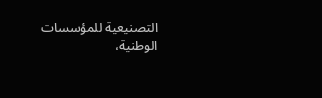التصنيعية للمؤسسات الوطنية،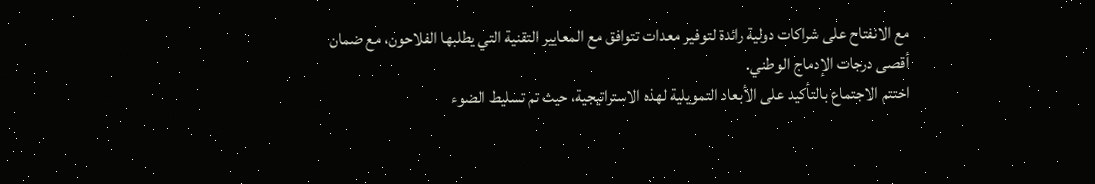مع الانفتاح على شراكات دولية رائدة لتوفير معدات تتوافق مع المعايير التقنية التي يطلبها الفلاحون، مع ضمان أقصى درجات الإدماج الوطني.
اختتم الاجتماع بالتأكيد على الأبعاد التمويلية لهذه الاستراتيجية، حيث تم تسليط الضوء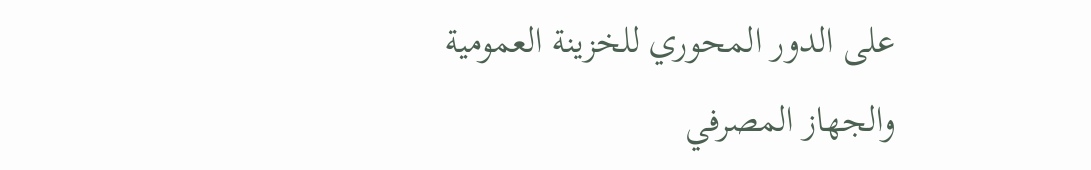على الدور المحوري للخزينة العمومية والجهاز المصرفي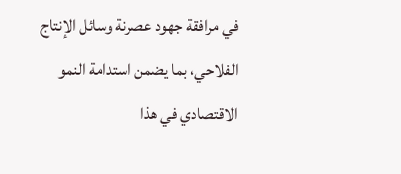في مرافقة جهود عصرنة وسائل الإنتاج الفلاحي، بما يضمن استدامة النمو الاقتصادي في هذا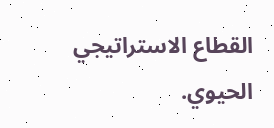القطاع الاستراتيجي الحيوي.